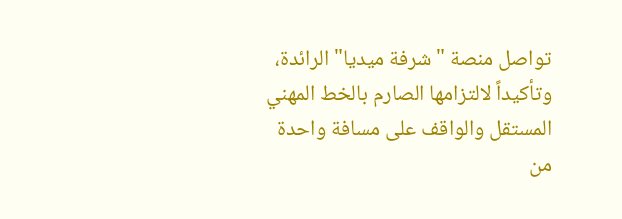تواصل منصة "شرفة ميديا" الرائدة، وتأكيداً لالتزامها الصارم بالخط المهني المستقل والواقف على مسافة واحدة من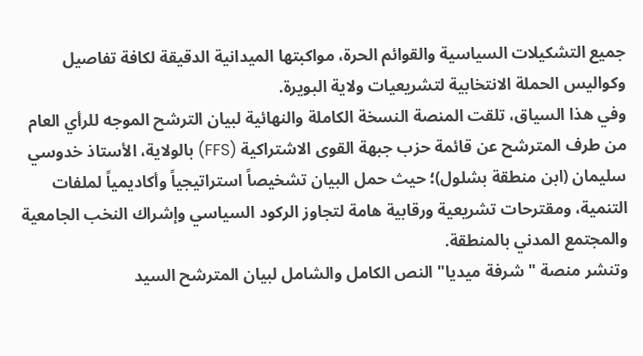جميع التشكيلات السياسية والقوائم الحرة، مواكبتها الميدانية الدقيقة لكافة تفاصيل وكواليس الحملة الانتخابية لتشريعيات ولاية البويرة.
وفي هذا السياق، تلقت المنصة النسخة الكاملة والنهائية لبيان الترشح الموجه للرأي العام من طرف المترشح عن قائمة حزب جبهة القوى الاشتراكية (FFS) بالولاية، الأستاذ خدوسي سليمان (ابن منطقة بشلول)؛ حيث حمل البيان تشخيصاً استراتيجياً وأكاديمياً لملفات التنمية، ومقترحات تشريعية ورقابية هامة لتجاوز الركود السياسي وإشراك النخب الجامعية والمجتمع المدني بالمنطقة.
وتنشر منصة "شرفة ميديا" النص الكامل والشامل لبيان المترشح السيد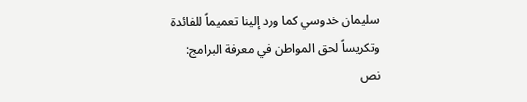سليمان خدوسي كما ورد إلينا تعميماً للفائدة وتكريساً لحق المواطن في معرفة البرامج:
نص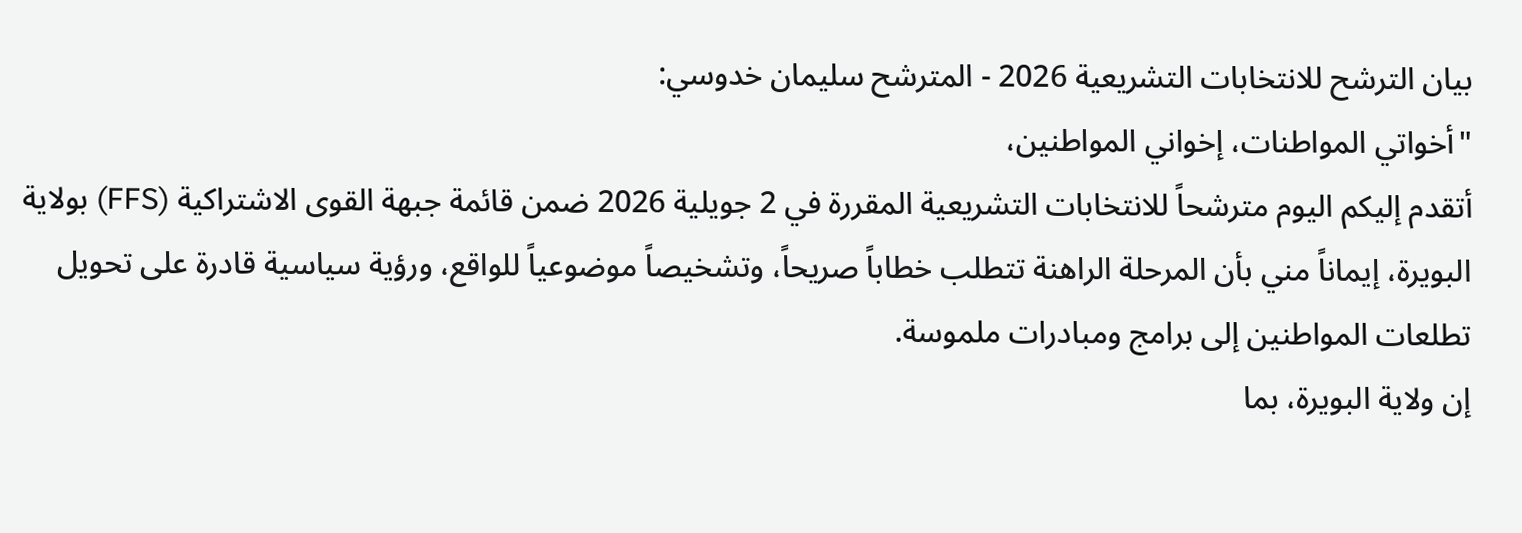بيان الترشح للانتخابات التشريعية 2026 - المترشح سليمان خدوسي:
"أخواتي المواطنات، إخواني المواطنين،
أتقدم إليكم اليوم مترشحاً للانتخابات التشريعية المقررة في 2 جويلية 2026 ضمن قائمة جبهة القوى الاشتراكية (FFS) بولاية البويرة، إيماناً مني بأن المرحلة الراهنة تتطلب خطاباً صريحاً، وتشخيصاً موضوعياً للواقع، ورؤية سياسية قادرة على تحويل تطلعات المواطنين إلى برامج ومبادرات ملموسة.
إن ولاية البويرة، بما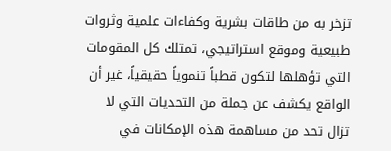تزخر به من طاقات بشرية وكفاءات علمية وثروات طبيعية وموقع استراتيجي، تمتلك كل المقومات التي تؤهلها لتكون قطباً تنموياً حقيقياً، غير أن الواقع يكشف عن جملة من التحديات التي لا تزال تحد من مساهمة هذه الإمكانات في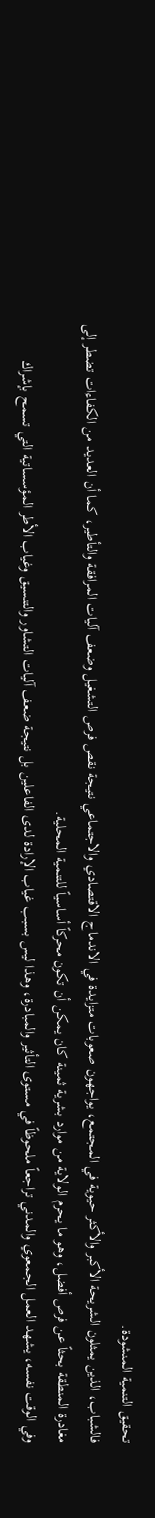تحقيق التنمية المنشودة.
فالشباب، الذين يمثلون الشريحة الأكبر والأكثر حيوية في المجتمع، يواجهون صعوبات متزايدة في الاندماج الاقتصادي والاجتماعي نتيجة نقص فرص التشغيل وضعف آليات المرافقة والتأطير، كما أن العديد من الكفاءات تضطر إلى مغادرة المنطقة بحثاً عن فرص أفضل، وهو ما يحرم الولاية من موارد بشرية ثمينة كان يمكن أن تكون محركاً أساسياً للتنمية المحلية.
وفي الوقت نفسه، يشهد العمل الجمعوي والمدني تراجعاً ملحوظاً في مستوى التأثير والمبادرة، وهذا ليس بسبب غياب الإرادة لدى الفاعلين بل نتيجة ضعف آليات التشاور والتنسيق وغياب الأطر المؤسساتية التي تسمح بإشراك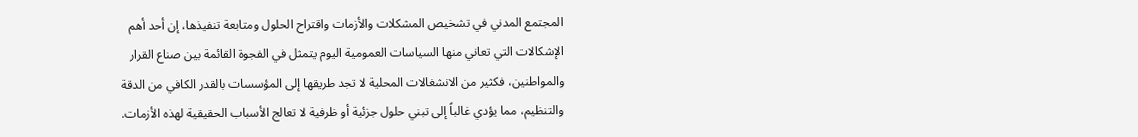المجتمع المدني في تشخيص المشكلات والأزمات واقتراح الحلول ومتابعة تنفيذها، إن أحد أهم الإشكالات التي تعاني منها السياسات العمومية اليوم يتمثل في الفجوة القائمة بين صناع القرار والمواطنين، فكثير من الانشغالات المحلية لا تجد طريقها إلى المؤسسات بالقدر الكافي من الدقة والتنظيم، مما يؤدي غالباً إلى تبني حلول جزئية أو ظرفية لا تعالج الأسباب الحقيقية لهذه الأزمات.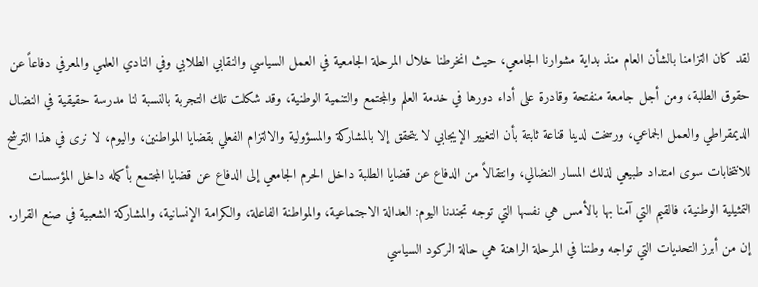لقد كان التزامنا بالشأن العام منذ بداية مشوارنا الجامعي، حيث انخرطنا خلال المرحلة الجامعية في العمل السياسي والنقابي الطلابي وفي النادي العلمي والمعرفي دفاعاً عن حقوق الطلبة، ومن أجل جامعة منفتحة وقادرة على أداء دورها في خدمة العلم والمجتمع والتنمية الوطنية، وقد شكلت تلك التجربة بالنسبة لنا مدرسة حقيقية في النضال الديمقراطي والعمل الجماعي، ورسخت لدينا قناعة ثابتة بأن التغيير الإيجابي لا يتحقق إلا بالمشاركة والمسؤولية والالتزام الفعلي بقضايا المواطنين، واليوم، لا نرى في هذا الترشح للانتخابات سوى امتداد طبيعي لذلك المسار النضالي، وانتقالاً من الدفاع عن قضايا الطلبة داخل الحرم الجامعي إلى الدفاع عن قضايا المجتمع بأكمله داخل المؤسسات التمثيلية الوطنية، فالقيم التي آمنا بها بالأمس هي نفسها التي توجه تجندنا اليوم: العدالة الاجتماعية، والمواطنة الفاعلة، والكرامة الإنسانية، والمشاركة الشعبية في صنع القرار.
إن من أبرز التحديات التي تواجه وطننا في المرحلة الراهنة هي حالة الركود السياسي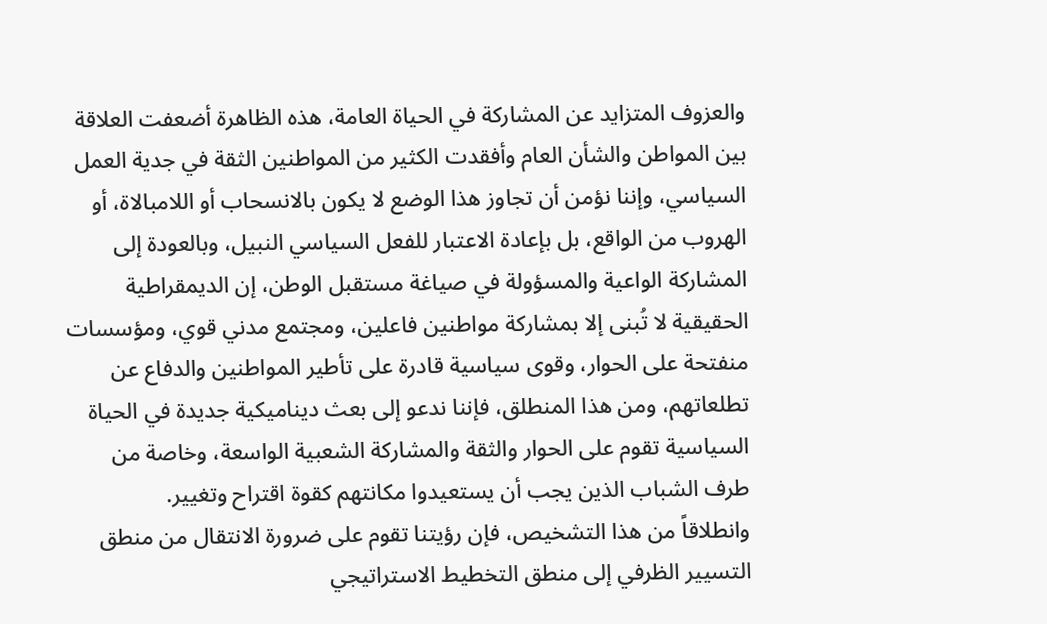والعزوف المتزايد عن المشاركة في الحياة العامة، هذه الظاهرة أضعفت العلاقة بين المواطن والشأن العام وأفقدت الكثير من المواطنين الثقة في جدية العمل السياسي، وإننا نؤمن أن تجاوز هذا الوضع لا يكون بالانسحاب أو اللامبالاة، أو الهروب من الواقع، بل بإعادة الاعتبار للفعل السياسي النبيل، وبالعودة إلى المشاركة الواعية والمسؤولة في صياغة مستقبل الوطن، إن الديمقراطية الحقيقية لا تُبنى إلا بمشاركة مواطنين فاعلين، ومجتمع مدني قوي، ومؤسسات منفتحة على الحوار، وقوى سياسية قادرة على تأطير المواطنين والدفاع عن تطلعاتهم، ومن هذا المنطلق، فإننا ندعو إلى بعث ديناميكية جديدة في الحياة السياسية تقوم على الحوار والثقة والمشاركة الشعبية الواسعة، وخاصة من طرف الشباب الذين يجب أن يستعيدوا مكانتهم كقوة اقتراح وتغيير.
وانطلاقاً من هذا التشخيص، فإن رؤيتنا تقوم على ضرورة الانتقال من منطق التسيير الظرفي إلى منطق التخطيط الاستراتيجي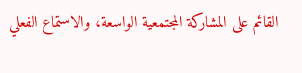القائم على المشاركة المجتمعية الواسعة، والاستماع الفعلي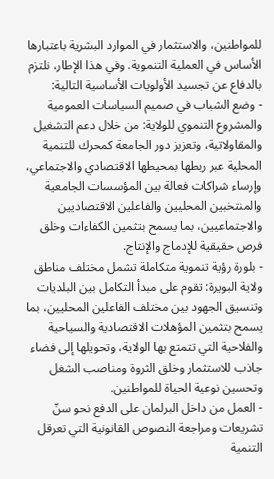للمواطنين، والاستثمار في الموارد البشرية باعتبارها الأساس في العملية التنموية. وفي هذا الإطار، نلتزم بالدفاع عن تجسيد الأولويات الأساسية التالية:
- وضع الشباب في صميم السياسات العمومية والمشروع التنموي للولاية: من خلال دعم التشغيل والمقاولاتية، وتعزيز دور الجامعة كمحرك للتنمية المحلية عبر ربطها بمحيطها الاقتصادي والاجتماعي، وإرساء شراكات فعالة بين المؤسسات الجامعية والمنتخبين المحليين والفاعلين الاقتصاديين والاجتماعيين، بما يسمح بتثمين الكفاءات وخلق فرص حقيقية للإدماج والإنتاج.
- بلورة رؤية تنموية متكاملة تشمل مختلف مناطق ولاية البويرة: تقوم على مبدأ التكامل بين البلديات وتنسيق الجهود بين مختلف الفاعلين المحليين، بما يسمح بتثمين المؤهلات الاقتصادية والسياحية والفلاحية التي تتمتع بها الولاية، وتحويلها إلى فضاء جاذب للاستثمار وخلق الثروة ومناصب الشغل وتحسين نوعية الحياة للمواطنين.
- العمل من داخل البرلمان على الدفع نحو سنّ تشريعات ومراجعة النصوص القانونية التي تعرقل التنمية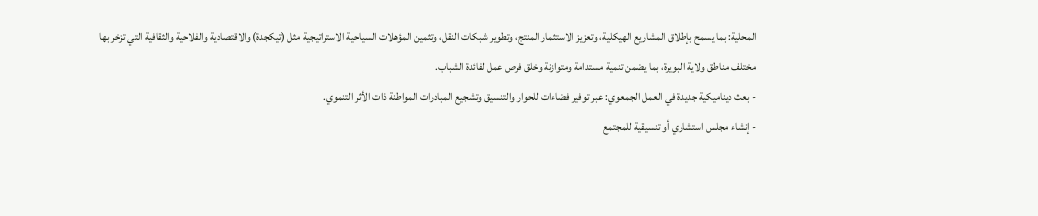المحلية: بما يسمح بإطلاق المشاريع الهيكلية، وتعزيز الاستثمار المنتج، وتطوير شبكات النقل، وتثمين المؤهلات السياحية الاستراتيجية مثل (تيكجدة) والاقتصادية والفلاحية والثقافية التي تزخر بها مختلف مناطق ولاية البويرة، بما يضمن تنمية مستدامة ومتوازنة وخلق فرص عمل لفائدة الشباب.
- بعث ديناميكية جديدة في العمل الجمعوي: عبر توفير فضاءات للحوار والتنسيق وتشجيع المبادرات المواطنة ذات الأثر التنموي.
- إنشاء مجلس استشاري أو تنسيقية للمجتمع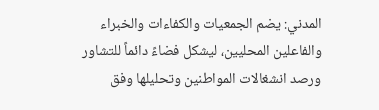المدني: يضم الجمعيات والكفاءات والخبراء والفاعلين المحليين، ليشكل فضاءً دائماً للتشاور ورصد انشغالات المواطنين وتحليلها وفق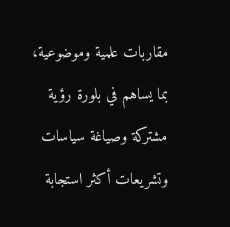مقاربات علمية وموضوعية، بما يساهم في بلورة رؤية مشتركة وصياغة سياسات وتشريعات أكثر استجابة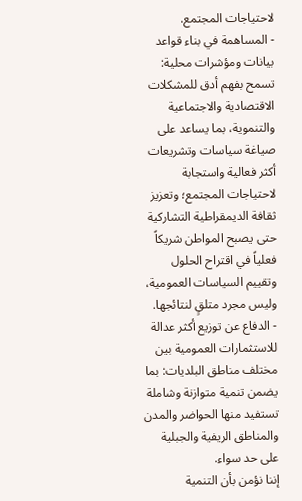لاحتياجات المجتمع.
- المساهمة في بناء قواعد بيانات ومؤشرات محلية: تسمح بفهم أدق للمشكلات الاقتصادية والاجتماعية والتنموية، بما يساعد على صياغة سياسات وتشريعات أكثر فعالية واستجابة لاحتياجات المجتمع؛ وتعزيز ثقافة الديمقراطية التشاركية حتى يصبح المواطن شريكاً فعلياً في اقتراح الحلول وتقييم السياسات العمومية، وليس مجرد متلقٍ لنتائجها.
- الدفاع عن توزيع أكثر عدالة للاستثمارات العمومية بين مختلف مناطق البلديات: بما يضمن تنمية متوازنة وشاملة تستفيد منها الحواضر والمدن والمناطق الريفية والجبلية على حد سواء.
إننا نؤمن بأن التنمية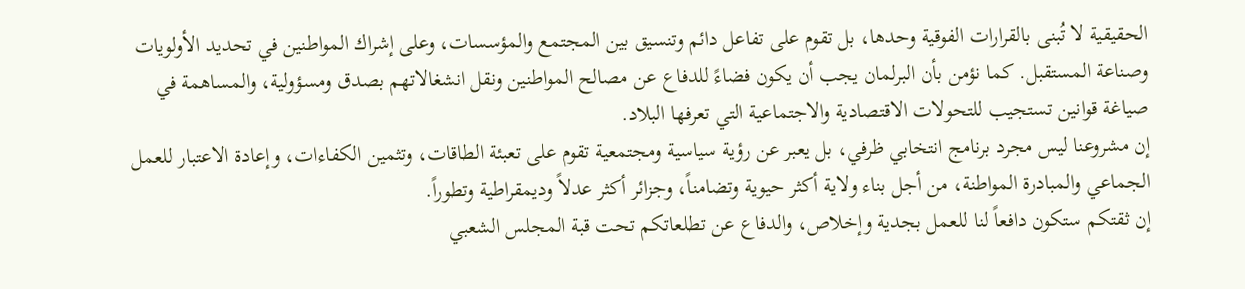الحقيقية لا تُبنى بالقرارات الفوقية وحدها، بل تقوم على تفاعل دائم وتنسيق بين المجتمع والمؤسسات، وعلى إشراك المواطنين في تحديد الأولويات وصناعة المستقبل. كما نؤمن بأن البرلمان يجب أن يكون فضاءً للدفاع عن مصالح المواطنين ونقل انشغالاتهم بصدق ومسؤولية، والمساهمة في صياغة قوانين تستجيب للتحولات الاقتصادية والاجتماعية التي تعرفها البلاد.
إن مشروعنا ليس مجرد برنامج انتخابي ظرفي، بل يعبر عن رؤية سياسية ومجتمعية تقوم على تعبئة الطاقات، وتثمين الكفاءات، وإعادة الاعتبار للعمل الجماعي والمبادرة المواطنة، من أجل بناء ولاية أكثر حيوية وتضامناً، وجزائر أكثر عدلاً وديمقراطية وتطوراً.
إن ثقتكم ستكون دافعاً لنا للعمل بجدية وإخلاص، والدفاع عن تطلعاتكم تحت قبة المجلس الشعبي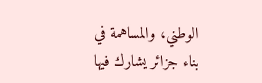الوطني، والمساهمة في بناء جزائر يشارك فيها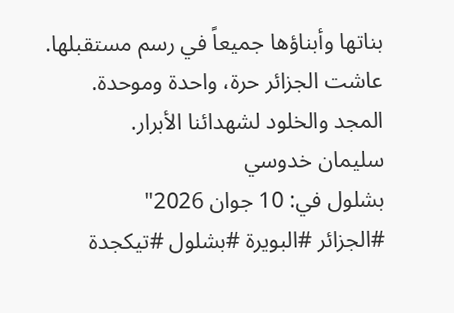بناتها وأبناؤها جميعاً في رسم مستقبلها.
عاشت الجزائر حرة، واحدة وموحدة.
المجد والخلود لشهدائنا الأبرار.
سليمان خدوسي
بشلول في: 10 جوان 2026"
#الجزائر #البويرة #بشلول #تيكجدة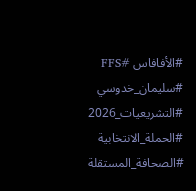#الأفافاس #FFS #سليمان_خدوسي #التشريعيات_2026 #الحملة_الانتخابية #الصحافة_المستقلة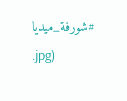#شورفة_ميديا
.jpg)